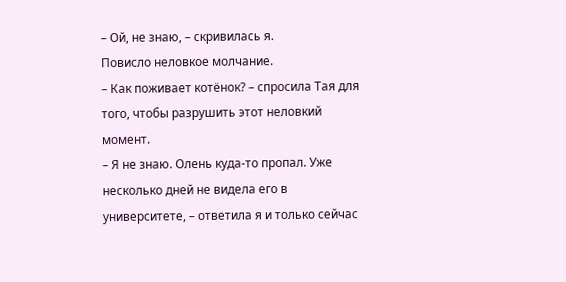– Ой, не знаю, – скривилась я.
Повисло неловкое молчание.
– Как поживает котёнок? – спросила Тая для того, чтобы разрушить этот неловкий момент.
– Я не знаю. Олень куда-то пропал. Уже несколько дней не видела его в университете, – ответила я и только сейчас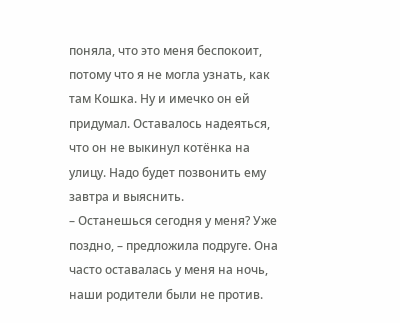поняла, что это меня беспокоит, потому что я не могла узнать, как там Кошка. Ну и имечко он ей придумал. Оставалось надеяться, что он не выкинул котёнка на улицу. Надо будет позвонить ему завтра и выяснить.
– Останешься сегодня у меня? Уже поздно, – предложила подруге. Она часто оставалась у меня на ночь, наши родители были не против.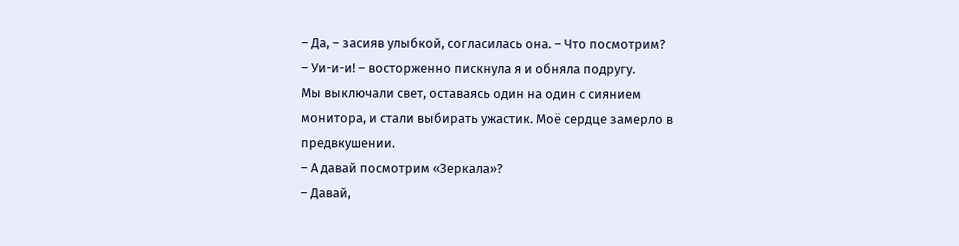– Да, – засияв улыбкой, согласилась она. – Что посмотрим?
– Уи-и-и! – восторженно пискнула я и обняла подругу.
Мы выключали свет, оставаясь один на один с сиянием монитора, и стали выбирать ужастик. Моё сердце замерло в предвкушении.
– А давай посмотрим «Зеркала»?
– Давай,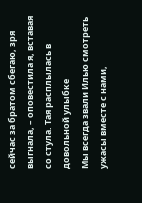сейчас за братом сбегаю, зря выгнала, – оповестила я, вставая со стула. Тая расплылась в довольной улыбке
Мы всегда звали Илью смотреть ужасы вместе с нами,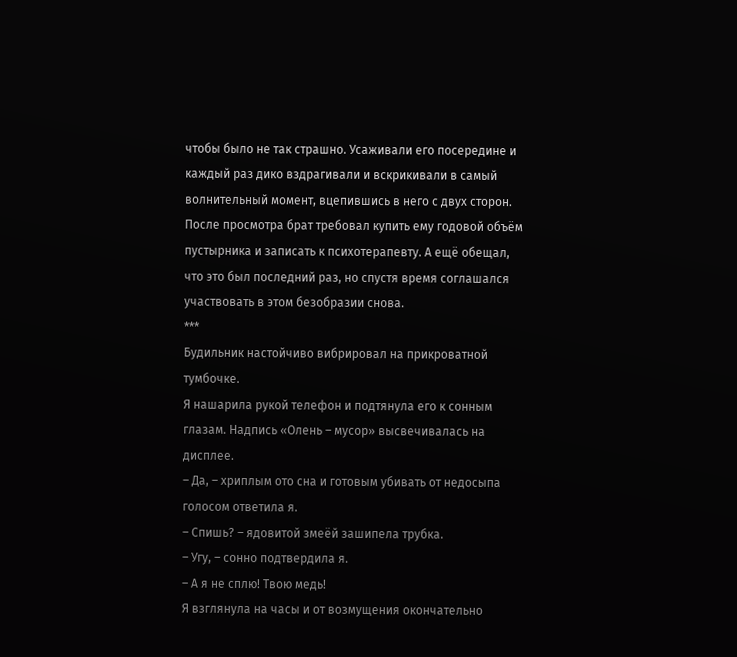чтобы было не так страшно. Усаживали его посередине и каждый раз дико вздрагивали и вскрикивали в самый волнительный момент, вцепившись в него с двух сторон. После просмотра брат требовал купить ему годовой объём пустырника и записать к психотерапевту. А ещё обещал, что это был последний раз, но спустя время соглашался участвовать в этом безобразии снова.
***
Будильник настойчиво вибрировал на прикроватной тумбочке.
Я нашарила рукой телефон и подтянула его к сонным глазам. Надпись «Олень – мусор» высвечивалась на дисплее.
– Да, – хриплым ото сна и готовым убивать от недосыпа голосом ответила я.
– Спишь? – ядовитой змеёй зашипела трубка.
– Угу, – сонно подтвердила я.
– А я не сплю! Твою медь!
Я взглянула на часы и от возмущения окончательно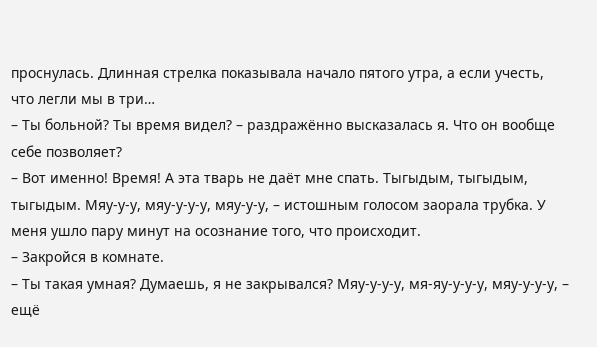проснулась. Длинная стрелка показывала начало пятого утра, а если учесть, что легли мы в три…
– Ты больной? Ты время видел? – раздражённо высказалась я. Что он вообще себе позволяет?
– Вот именно! Время! А эта тварь не даёт мне спать. Тыгыдым, тыгыдым, тыгыдым. Мяу-у-у, мяу-у-у-у, мяу-у-у, – истошным голосом заорала трубка. У меня ушло пару минут на осознание того, что происходит.
– Закройся в комнате.
– Ты такая умная? Думаешь, я не закрывался? Мяу-у-у-у, мя-яу-у-у-у, мяу-у-у-у, – ещё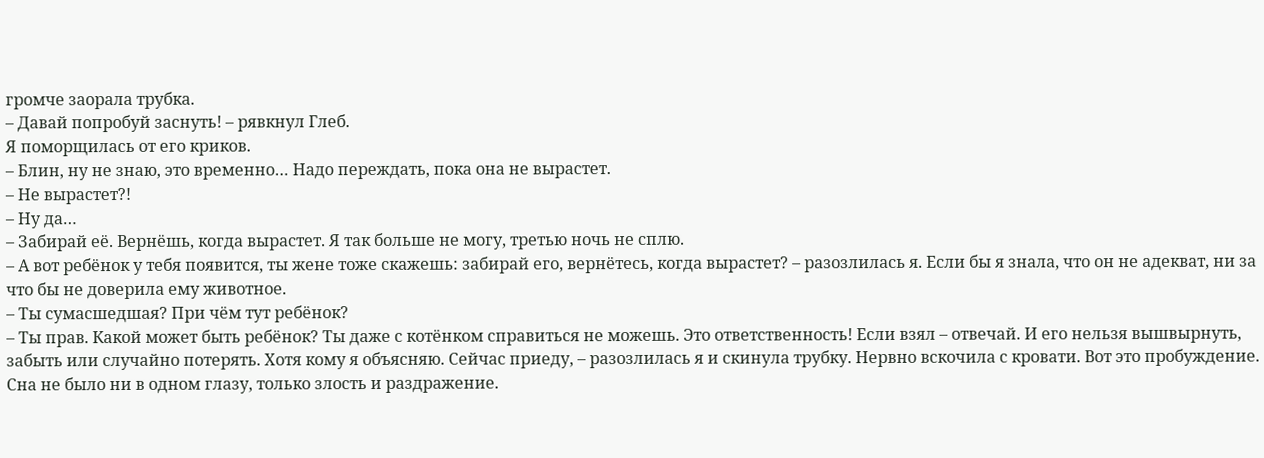громче заорала трубка.
– Давай попробуй заснуть! – рявкнул Глеб.
Я поморщилась от его криков.
– Блин, ну не знаю, это временно… Надо переждать, пока она не вырастет.
– Не вырастет?!
– Ну да…
– Забирай её. Вернёшь, когда вырастет. Я так больше не могу, третью ночь не сплю.
– А вот ребёнок у тебя появится, ты жене тоже скажешь: забирай его, вернётесь, когда вырастет? – разозлилась я. Если бы я знала, что он не адекват, ни за что бы не доверила ему животное.
– Ты сумасшедшая? При чём тут ребёнок?
– Ты прав. Какой может быть ребёнок? Ты даже с котёнком справиться не можешь. Это ответственность! Если взял – отвечай. И его нельзя вышвырнуть, забыть или случайно потерять. Хотя кому я объясняю. Сейчас приеду, – разозлилась я и скинула трубку. Нервно вскочила с кровати. Вот это пробуждение. Сна не было ни в одном глазу, только злость и раздражение.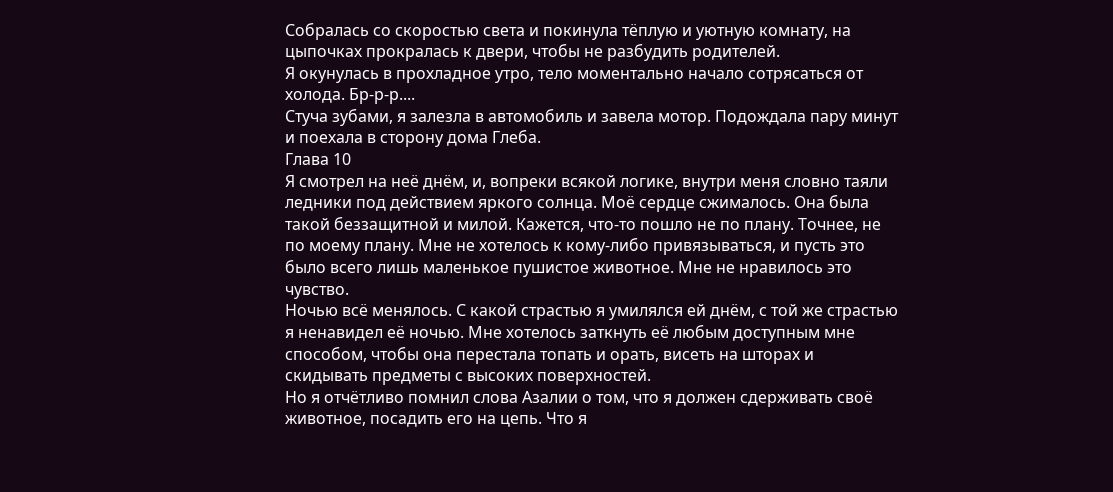Собралась со скоростью света и покинула тёплую и уютную комнату, на цыпочках прокралась к двери, чтобы не разбудить родителей.
Я окунулась в прохладное утро, тело моментально начало сотрясаться от холода. Бр-р-р....
Стуча зубами, я залезла в автомобиль и завела мотор. Подождала пару минут и поехала в сторону дома Глеба.
Глава 10
Я смотрел на неё днём, и, вопреки всякой логике, внутри меня словно таяли ледники под действием яркого солнца. Моё сердце сжималось. Она была такой беззащитной и милой. Кажется, что-то пошло не по плану. Точнее, не по моему плану. Мне не хотелось к кому-либо привязываться, и пусть это было всего лишь маленькое пушистое животное. Мне не нравилось это чувство.
Ночью всё менялось. С какой страстью я умилялся ей днём, с той же страстью я ненавидел её ночью. Мне хотелось заткнуть её любым доступным мне способом, чтобы она перестала топать и орать, висеть на шторах и скидывать предметы с высоких поверхностей.
Но я отчётливо помнил слова Азалии о том, что я должен сдерживать своё животное, посадить его на цепь. Что я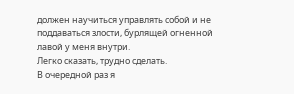должен научиться управлять собой и не поддаваться злости, бурлящей огненной лавой у меня внутри.
Легко сказать, трудно сделать.
В очередной раз я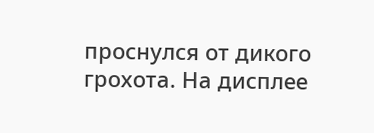проснулся от дикого грохота. На дисплее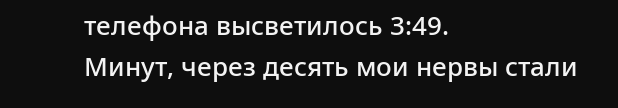телефона высветилось 3:49.
Минут, через десять мои нервы стали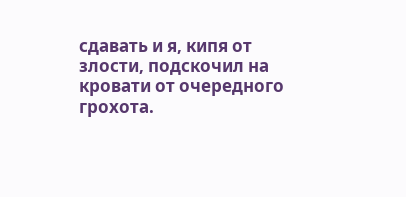сдавать и я, кипя от злости, подскочил на кровати от очередного грохота.